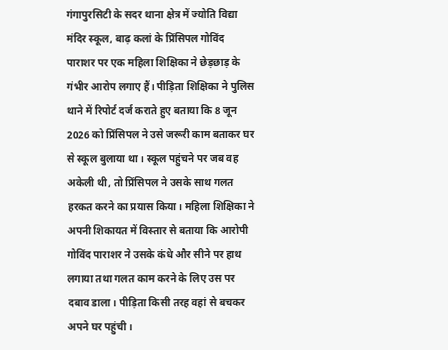गंगापुरसिटी के सदर थाना क्षेत्र में ज्योति विद्या मंदिर स्कूल, बाढ़ कलां के प्रिंसिपल गोविंद पाराशर पर एक महिला शिक्षिका ने छेड़छाड़ के गंभीर आरोप लगाए हैं। पीड़िता शिक्षिका ने पुलिस थाने में रिपोर्ट दर्ज कराते हुए बताया कि 8 जून 2026 को प्रिंसिपल ने उसे जरूरी काम बताकर घर से स्कूल बुलाया था। स्कूल पहुंचने पर जब वह अकेली थी, तो प्रिंसिपल ने उसके साथ गलत हरकत करने का प्रयास किया। महिला शिक्षिका ने अपनी शिकायत में विस्तार से बताया कि आरोपी गोविंद पाराशर ने उसके कंधे और सीने पर हाथ लगाया तथा गलत काम करने के लिए उस पर दबाव डाला। पीड़िता किसी तरह वहां से बचकर अपने घर पहुंची।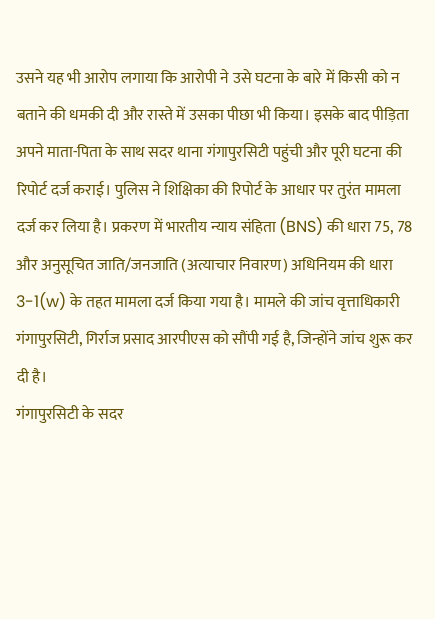उसने यह भी आरोप लगाया कि आरोपी ने उसे घटना के बारे में किसी को न बताने की धमकी दी और रास्ते में उसका पीछा भी किया। इसके बाद पीड़िता अपने माता-पिता के साथ सदर थाना गंगापुरसिटी पहुंची और पूरी घटना की रिपोर्ट दर्ज कराई। पुलिस ने शिक्षिका की रिपोर्ट के आधार पर तुरंत मामला दर्ज कर लिया है। प्रकरण में भारतीय न्याय संहिता (BNS) की धारा 75, 78 और अनुसूचित जाति/जनजाति (अत्याचार निवारण) अधिनियम की धारा 3-1(w) के तहत मामला दर्ज किया गया है। मामले की जांच वृत्ताधिकारी गंगापुरसिटी, गिर्राज प्रसाद आरपीएस को सौंपी गई है, जिन्होंने जांच शुरू कर दी है।
गंगापुरसिटी के सदर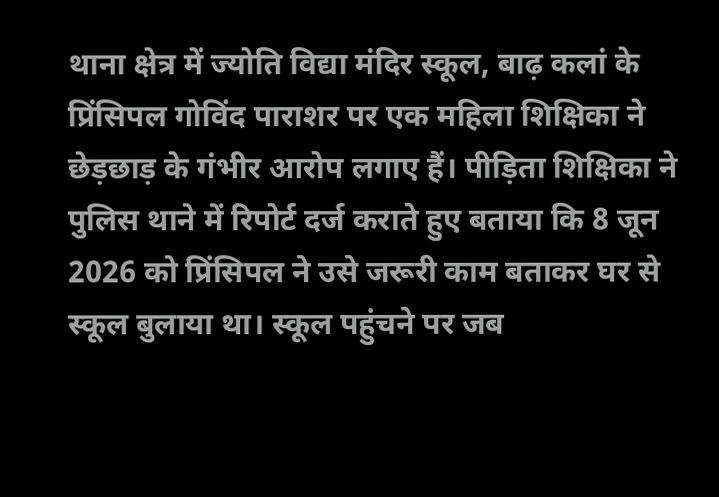थाना क्षेत्र में ज्योति विद्या मंदिर स्कूल, बाढ़ कलां के प्रिंसिपल गोविंद पाराशर पर एक महिला शिक्षिका ने छेड़छाड़ के गंभीर आरोप लगाए हैं। पीड़िता शिक्षिका ने पुलिस थाने में रिपोर्ट दर्ज कराते हुए बताया कि 8 जून 2026 को प्रिंसिपल ने उसे जरूरी काम बताकर घर से स्कूल बुलाया था। स्कूल पहुंचने पर जब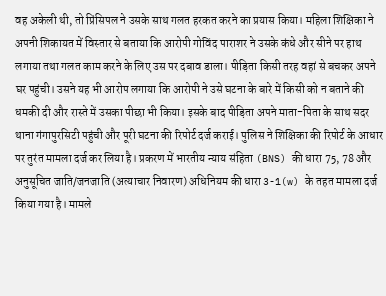वह अकेली थी, तो प्रिंसिपल ने उसके साथ गलत हरकत करने का प्रयास किया। महिला शिक्षिका ने अपनी शिकायत में विस्तार से बताया कि आरोपी गोविंद पाराशर ने उसके कंधे और सीने पर हाथ लगाया तथा गलत काम करने के लिए उस पर दबाव डाला। पीड़िता किसी तरह वहां से बचकर अपने घर पहुंची। उसने यह भी आरोप लगाया कि आरोपी ने उसे घटना के बारे में किसी को न बताने की धमकी दी और रास्ते में उसका पीछा भी किया। इसके बाद पीड़िता अपने माता-पिता के साथ सदर थाना गंगापुरसिटी पहुंची और पूरी घटना की रिपोर्ट दर्ज कराई। पुलिस ने शिक्षिका की रिपोर्ट के आधार पर तुरंत मामला दर्ज कर लिया है। प्रकरण में भारतीय न्याय संहिता (BNS) की धारा 75, 78 और अनुसूचित जाति/जनजाति (अत्याचार निवारण) अधिनियम की धारा 3-1(w) के तहत मामला दर्ज किया गया है। मामले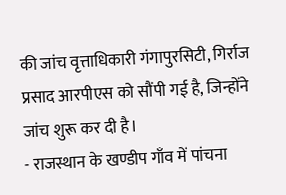की जांच वृत्ताधिकारी गंगापुरसिटी, गिर्राज प्रसाद आरपीएस को सौंपी गई है, जिन्होंने जांच शुरू कर दी है।
- राजस्थान के खण्डीप गाँव में पांचना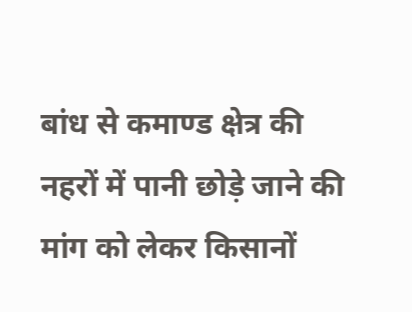बांध से कमाण्ड क्षेत्र की नहरों में पानी छोड़े जाने की मांग को लेकर किसानों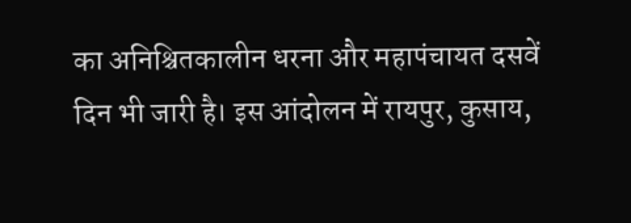का अनिश्चितकालीन धरना और महापंचायत दसवें दिन भी जारी है। इस आंदोलन में रायपुर, कुसाय,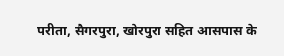परीता, सैगरपुरा, खोरपुरा सहित आसपास के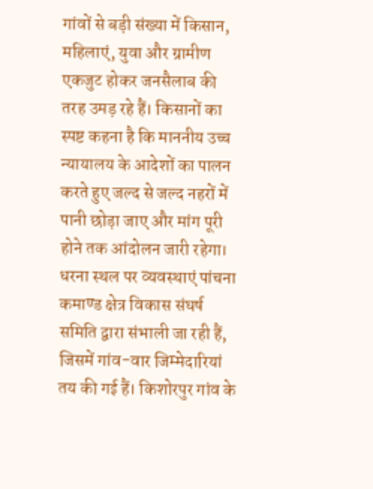गांवों से बड़ी संख्या में किसान, महिलाएं, युवा और ग्रामीण एकजुट होकर जनसैलाब की तरह उमड़ रहे हैं। किसानों का स्पष्ट कहना है कि माननीय उच्च न्यायालय के आदेशों का पालन करते हुए जल्द से जल्द नहरों में पानी छोड़ा जाए और मांग पूरी होने तक आंदोलन जारी रहेगा। धरना स्थल पर व्यवस्थाएं पांचना कमाण्ड क्षेत्र विकास संघर्ष समिति द्वारा संभाली जा रही हैं, जिसमें गांव-वार जिम्मेदारियां तय की गई हैं। किशोरपुर गांव के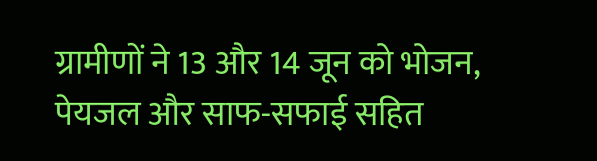ग्रामीणों ने 13 और 14 जून को भोजन, पेयजल और साफ-सफाई सहित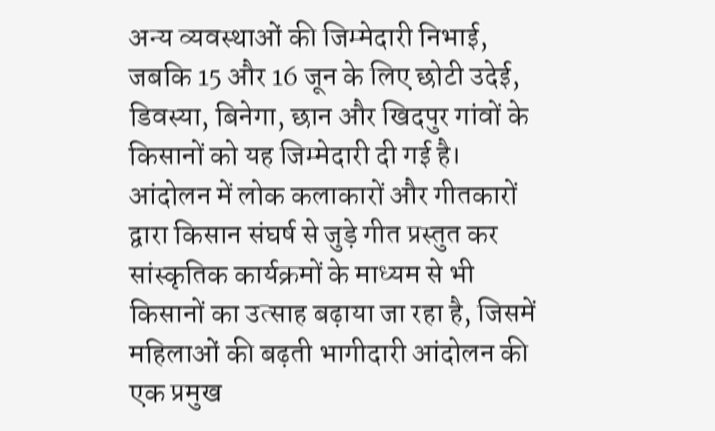अन्य व्यवस्थाओं की जिम्मेदारी निभाई, जबकि 15 और 16 जून के लिए छोटी उदेई, डिवस्या, बिनेगा, छान और खिदपुर गांवों के किसानों को यह जिम्मेदारी दी गई है। आंदोलन में लोक कलाकारों और गीतकारों द्वारा किसान संघर्ष से जुड़े गीत प्रस्तुत कर सांस्कृतिक कार्यक्रमों के माध्यम से भी किसानों का उत्साह बढ़ाया जा रहा है, जिसमें महिलाओं की बढ़ती भागीदारी आंदोलन की एक प्रमुख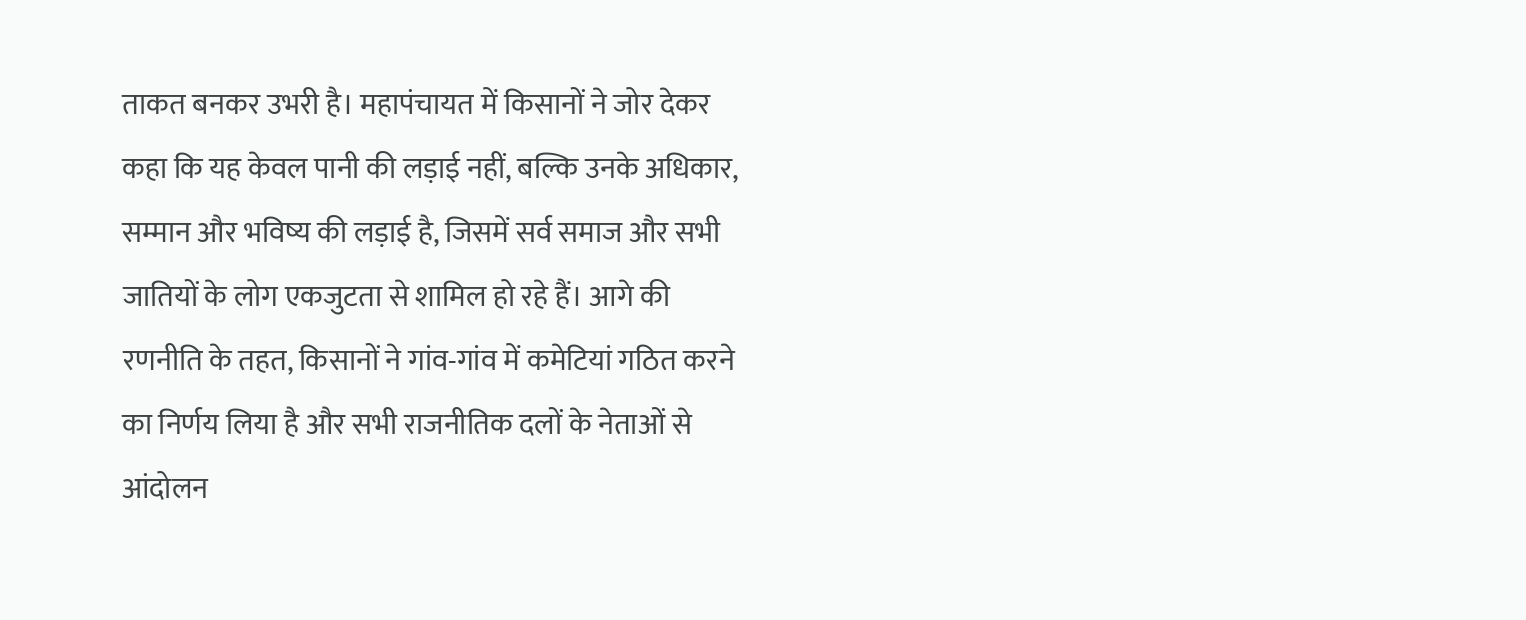ताकत बनकर उभरी है। महापंचायत में किसानों ने जोर देकर कहा कि यह केवल पानी की लड़ाई नहीं, बल्कि उनके अधिकार, सम्मान और भविष्य की लड़ाई है, जिसमें सर्व समाज और सभी जातियों के लोग एकजुटता से शामिल हो रहे हैं। आगे की रणनीति के तहत, किसानों ने गांव-गांव में कमेटियां गठित करने का निर्णय लिया है और सभी राजनीतिक दलों के नेताओं से आंदोलन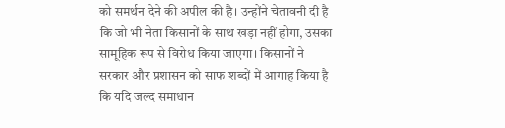को समर्थन देने की अपील की है। उन्होंने चेतावनी दी है कि जो भी नेता किसानों के साथ खड़ा नहीं होगा, उसका सामूहिक रूप से विरोध किया जाएगा। किसानों ने सरकार और प्रशासन को साफ शब्दों में आगाह किया है कि यदि जल्द समाधान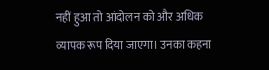नहीं हुआ तो आंदोलन को और अधिक व्यापक रूप दिया जाएगा। उनका कहना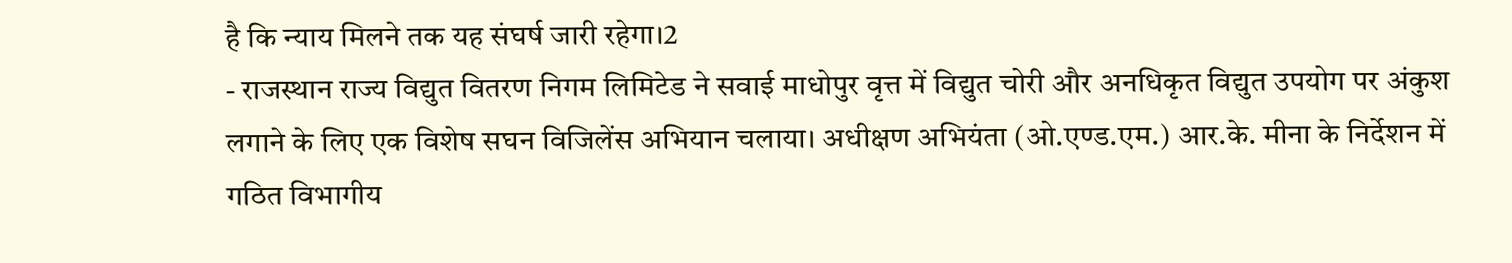है कि न्याय मिलने तक यह संघर्ष जारी रहेगा।2
- राजस्थान राज्य विद्युत वितरण निगम लिमिटेड ने सवाई माधोपुर वृत्त में विद्युत चोरी और अनधिकृत विद्युत उपयोग पर अंकुश लगाने के लिए एक विशेष सघन विजिलेंस अभियान चलाया। अधीक्षण अभियंता (ओ.एण्ड.एम.) आर.के. मीना के निर्देशन में गठित विभागीय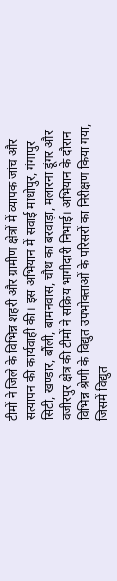टीमों ने जिले के विभिन्न शहरी और ग्रामीण क्षेत्रों में व्यापक जांच और सत्यापन की कार्यवाही की। इस अभियान में सवाई माधोपुर, गंगापुर सिटी, खण्डार, बौंली, बामनवास, चौथ का बरवाड़ा, मलारना डूंगर और वजीरपुर क्षेत्र की टीमों ने सक्रिय भागीदारी निभाई। अभियान के दौरान विभिन्न श्रेणी के विद्युत उपभोक्ताओं के परिसरों का निरीक्षण किया गया, जिसमें विद्युत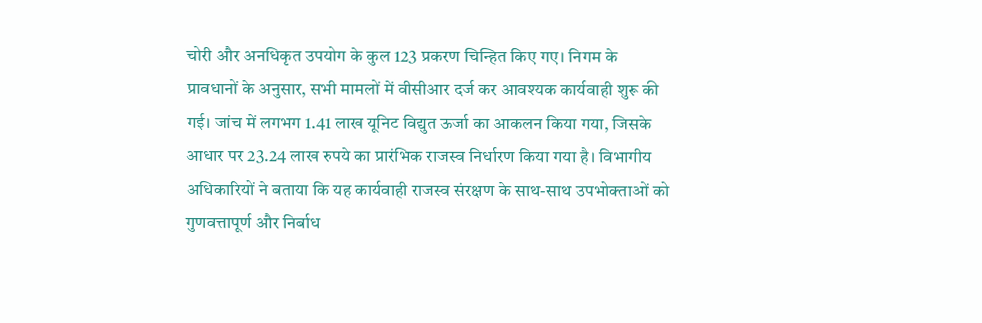चोरी और अनधिकृत उपयोग के कुल 123 प्रकरण चिन्हित किए गए। निगम के प्रावधानों के अनुसार, सभी मामलों में वीसीआर दर्ज कर आवश्यक कार्यवाही शुरू की गई। जांच में लगभग 1.41 लाख यूनिट विद्युत ऊर्जा का आकलन किया गया, जिसके आधार पर 23.24 लाख रुपये का प्रारंभिक राजस्व निर्धारण किया गया है। विभागीय अधिकारियों ने बताया कि यह कार्यवाही राजस्व संरक्षण के साथ-साथ उपभोक्ताओं को गुणवत्तापूर्ण और निर्बाध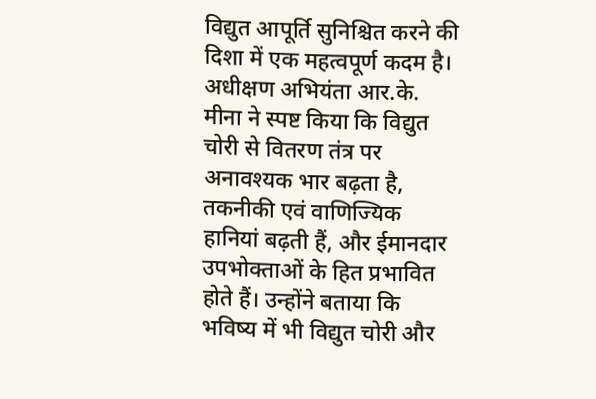विद्युत आपूर्ति सुनिश्चित करने की दिशा में एक महत्वपूर्ण कदम है। अधीक्षण अभियंता आर.के. मीना ने स्पष्ट किया कि विद्युत चोरी से वितरण तंत्र पर अनावश्यक भार बढ़ता है, तकनीकी एवं वाणिज्यिक हानियां बढ़ती हैं, और ईमानदार उपभोक्ताओं के हित प्रभावित होते हैं। उन्होंने बताया कि भविष्य में भी विद्युत चोरी और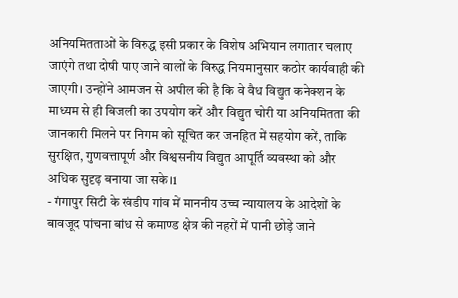अनियमितताओं के विरुद्ध इसी प्रकार के विशेष अभियान लगातार चलाए जाएंगे तथा दोषी पाए जाने वालों के विरुद्ध नियमानुसार कठोर कार्यवाही की जाएगी। उन्होंने आमजन से अपील की है कि वे वैध विद्युत कनेक्शन के माध्यम से ही बिजली का उपयोग करें और विद्युत चोरी या अनियमितता की जानकारी मिलने पर निगम को सूचित कर जनहित में सहयोग करें, ताकि सुरक्षित, गुणवत्तापूर्ण और विश्वसनीय विद्युत आपूर्ति व्यवस्था को और अधिक सुदृढ़ बनाया जा सके।1
- गंगापुर सिटी के खंडीप गांव में माननीय उच्च न्यायालय के आदेशों के बावजूद पांचना बांध से कमाण्ड क्षेत्र की नहरों में पानी छोड़े जाने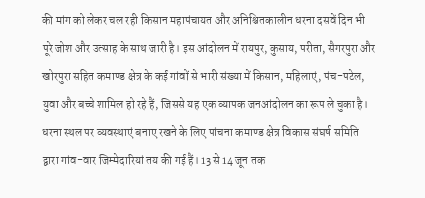की मांग को लेकर चल रही किसान महापंचायत और अनिश्चितकालीन धरना दसवें दिन भी पूरे जोश और उत्साह के साथ जारी है। इस आंदोलन में रायपुर, कुसाय, परीता, सैगरपुरा और खोरपुरा सहित कमाण्ड क्षेत्र के कई गांवों से भारी संख्या में किसान, महिलाएं, पंच-पटेल, युवा और बच्चे शामिल हो रहे हैं, जिससे यह एक व्यापक जनआंदोलन का रूप ले चुका है। धरना स्थल पर व्यवस्थाएं बनाए रखने के लिए पांचना कमाण्ड क्षेत्र विकास संघर्ष समिति द्वारा गांव-वार जिम्मेदारियां तय की गई हैं। 13 से 14 जून तक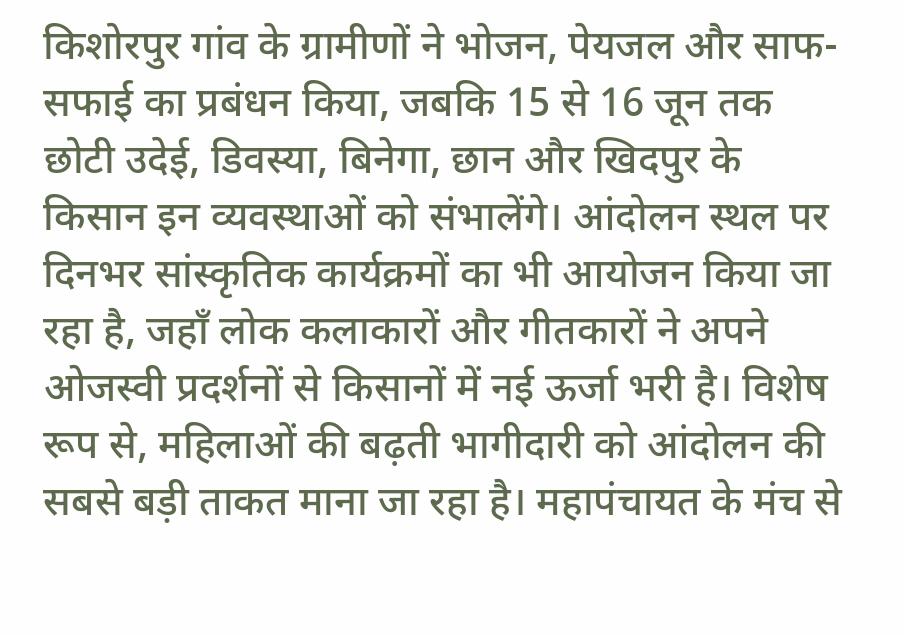किशोरपुर गांव के ग्रामीणों ने भोजन, पेयजल और साफ-सफाई का प्रबंधन किया, जबकि 15 से 16 जून तक छोटी उदेई, डिवस्या, बिनेगा, छान और खिदपुर के किसान इन व्यवस्थाओं को संभालेंगे। आंदोलन स्थल पर दिनभर सांस्कृतिक कार्यक्रमों का भी आयोजन किया जा रहा है, जहाँ लोक कलाकारों और गीतकारों ने अपने ओजस्वी प्रदर्शनों से किसानों में नई ऊर्जा भरी है। विशेष रूप से, महिलाओं की बढ़ती भागीदारी को आंदोलन की सबसे बड़ी ताकत माना जा रहा है। महापंचायत के मंच से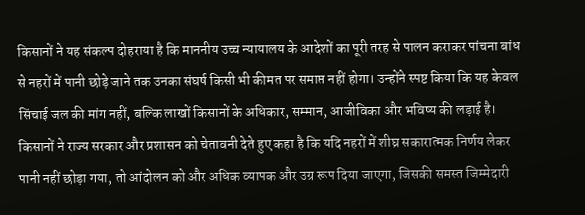किसानों ने यह संकल्प दोहराया है कि माननीय उच्च न्यायालय के आदेशों का पूरी तरह से पालन कराकर पांचना बांध से नहरों में पानी छोड़े जाने तक उनका संघर्ष किसी भी कीमत पर समाप्त नहीं होगा। उन्होंने स्पष्ट किया कि यह केवल सिंचाई जल की मांग नहीं, बल्कि लाखों किसानों के अधिकार, सम्मान, आजीविका और भविष्य की लड़ाई है। किसानों ने राज्य सरकार और प्रशासन को चेतावनी देते हुए कहा है कि यदि नहरों में शीघ्र सकारात्मक निर्णय लेकर पानी नहीं छोड़ा गया, तो आंदोलन को और अधिक व्यापक और उग्र रूप दिया जाएगा, जिसकी समस्त जिम्मेदारी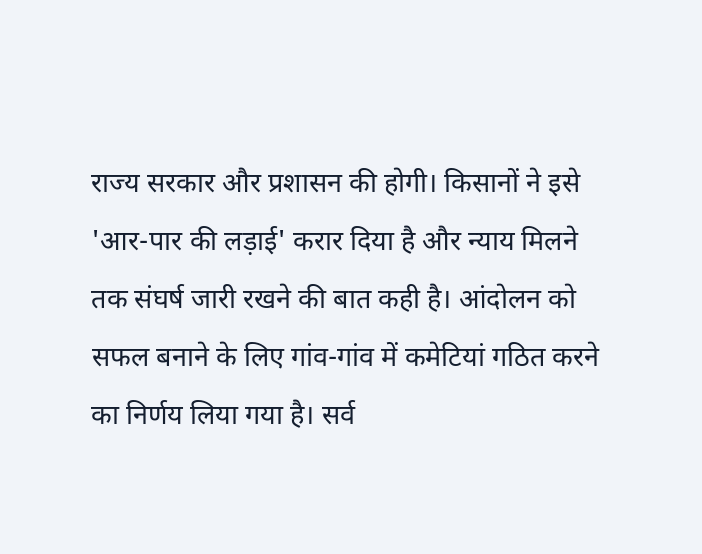राज्य सरकार और प्रशासन की होगी। किसानों ने इसे 'आर-पार की लड़ाई' करार दिया है और न्याय मिलने तक संघर्ष जारी रखने की बात कही है। आंदोलन को सफल बनाने के लिए गांव-गांव में कमेटियां गठित करने का निर्णय लिया गया है। सर्व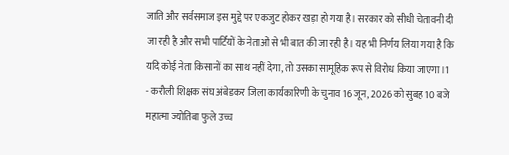जाति और सर्वसमाज इस मुद्दे पर एकजुट होकर खड़ा हो गया है। सरकार को सीधी चेतावनी दी जा रही है और सभी पार्टियों के नेताओं से भी बात की जा रही है। यह भी निर्णय लिया गया है कि यदि कोई नेता किसानों का साथ नहीं देगा, तो उसका सामूहिक रूप से विरोध किया जाएगा।1
- करौली शिक्षक संघ अंबेडकर जिला कार्यकारिणी के चुनाव 16 जून, 2026 को सुबह 10 बजे महात्मा ज्योतिबा फुले उच्च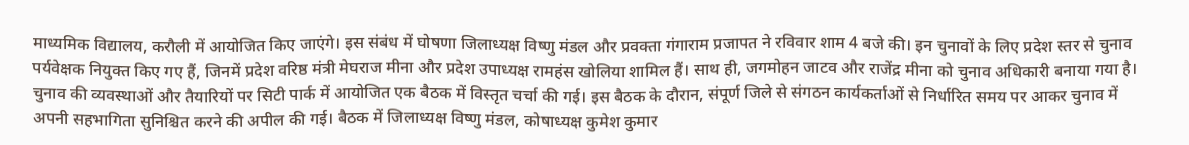माध्यमिक विद्यालय, करौली में आयोजित किए जाएंगे। इस संबंध में घोषणा जिलाध्यक्ष विष्णु मंडल और प्रवक्ता गंगाराम प्रजापत ने रविवार शाम 4 बजे की। इन चुनावों के लिए प्रदेश स्तर से चुनाव पर्यवेक्षक नियुक्त किए गए हैं, जिनमें प्रदेश वरिष्ठ मंत्री मेघराज मीना और प्रदेश उपाध्यक्ष रामहंस खोलिया शामिल हैं। साथ ही, जगमोहन जाटव और राजेंद्र मीना को चुनाव अधिकारी बनाया गया है। चुनाव की व्यवस्थाओं और तैयारियों पर सिटी पार्क में आयोजित एक बैठक में विस्तृत चर्चा की गई। इस बैठक के दौरान, संपूर्ण जिले से संगठन कार्यकर्ताओं से निर्धारित समय पर आकर चुनाव में अपनी सहभागिता सुनिश्चित करने की अपील की गई। बैठक में जिलाध्यक्ष विष्णु मंडल, कोषाध्यक्ष कुमेश कुमार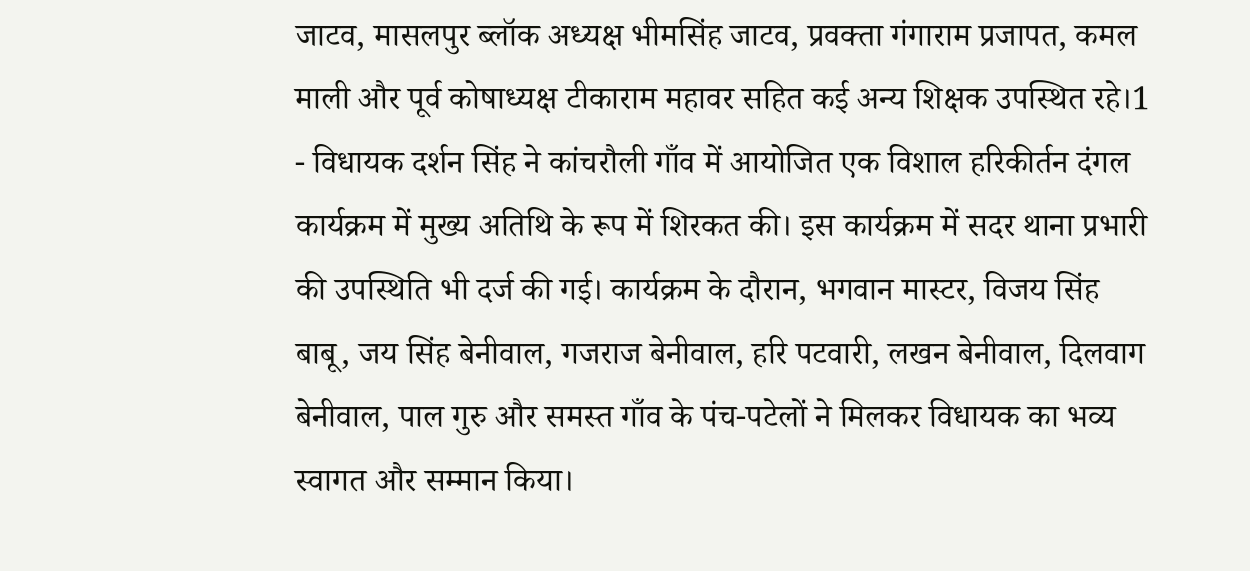जाटव, मासलपुर ब्लॉक अध्यक्ष भीमसिंह जाटव, प्रवक्ता गंगाराम प्रजापत, कमल माली और पूर्व कोषाध्यक्ष टीकाराम महावर सहित कई अन्य शिक्षक उपस्थित रहे।1
- विधायक दर्शन सिंह ने कांचरौली गाँव में आयोजित एक विशाल हरिकीर्तन दंगल कार्यक्रम में मुख्य अतिथि के रूप में शिरकत की। इस कार्यक्रम में सदर थाना प्रभारी की उपस्थिति भी दर्ज की गई। कार्यक्रम के दौरान, भगवान मास्टर, विजय सिंह बाबू, जय सिंह बेनीवाल, गजराज बेनीवाल, हरि पटवारी, लखन बेनीवाल, दिलवाग बेनीवाल, पाल गुरु और समस्त गाँव के पंच-पटेलों ने मिलकर विधायक का भव्य स्वागत और सम्मान किया।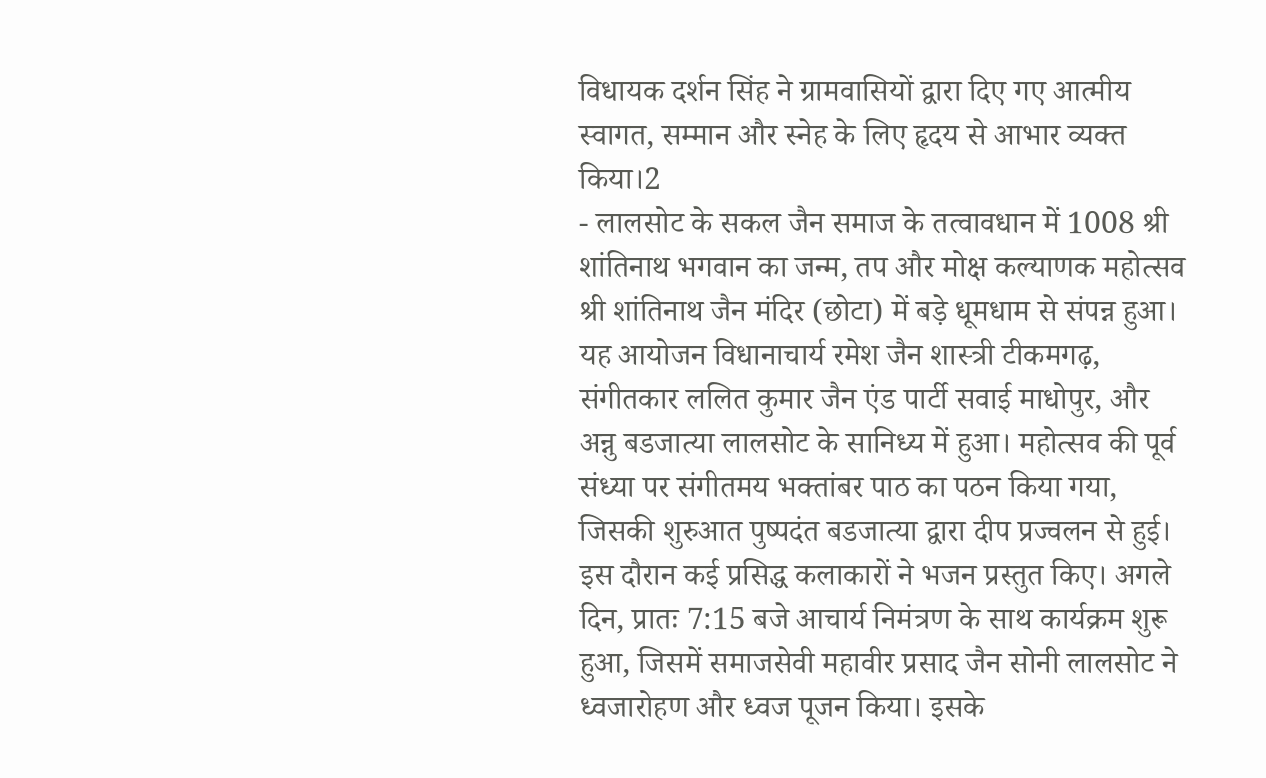विधायक दर्शन सिंह ने ग्रामवासियों द्वारा दिए गए आत्मीय स्वागत, सम्मान और स्नेह के लिए हृदय से आभार व्यक्त किया।2
- लालसोट के सकल जैन समाज के तत्वावधान में 1008 श्री शांतिनाथ भगवान का जन्म, तप और मोक्ष कल्याणक महोत्सव श्री शांतिनाथ जैन मंदिर (छोटा) में बड़े धूमधाम से संपन्न हुआ। यह आयोजन विधानाचार्य रमेश जैन शास्त्री टीकमगढ़, संगीतकार ललित कुमार जैन एंड पार्टी सवाई माधोपुर, और अन्नु बडजात्या लालसोट के सानिध्य में हुआ। महोत्सव की पूर्व संध्या पर संगीतमय भक्तांबर पाठ का पठन किया गया, जिसकी शुरुआत पुष्पदंत बडजात्या द्वारा दीप प्रज्वलन से हुई। इस दौरान कई प्रसिद्ध कलाकारों ने भजन प्रस्तुत किए। अगले दिन, प्रातः 7:15 बजे आचार्य निमंत्रण के साथ कार्यक्रम शुरू हुआ, जिसमें समाजसेवी महावीर प्रसाद जैन सोनी लालसोट ने ध्वजारोहण और ध्वज पूजन किया। इसके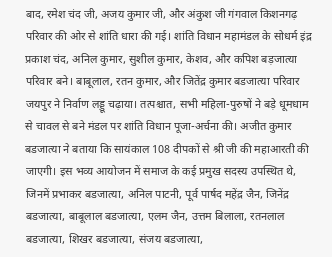बाद, रमेश चंद जी, अजय कुमार जी, और अंकुश जी गंगवाल किशनगढ़ परिवार की ओर से शांति धारा की गई। शांति विधान महामंडल के सोधर्म इंद्र प्रकाश चंद, अनिल कुमार, सुशील कुमार, केशव, और कपिश बड़जात्या परिवार बने। बाबूलाल, रतन कुमार, और जितेंद्र कुमार बडजात्या परिवार जयपुर ने निर्वाण लड्डू चढ़ाया। तत्पश्चात, सभी महिला-पुरुषों ने बड़े धूमधाम से चावल से बने मंडल पर शांति विधान पूजा-अर्चना की। अजीत कुमार बडजात्या ने बताया कि सायंकाल 108 दीपकों से श्री जी की महाआरती की जाएगी। इस भव्य आयोजन में समाज के कई प्रमुख सदस्य उपस्थित थे, जिनमें प्रभाकर बडजात्या, अनिल पाटनी, पूर्व पार्षद महेंद्र जैन, जिनेंद्र बडजात्या, बाबूलाल बडजात्या, एलम जैन, उत्तम बिलाला, रतनलाल बडजात्या, शिखर बडजात्या, संजय बडजात्या,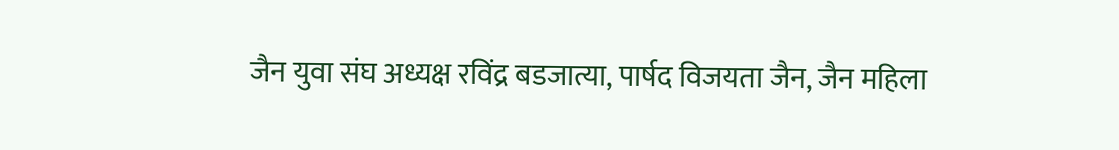जैन युवा संघ अध्यक्ष रविंद्र बडजात्या, पार्षद विजयता जैन, जैन महिला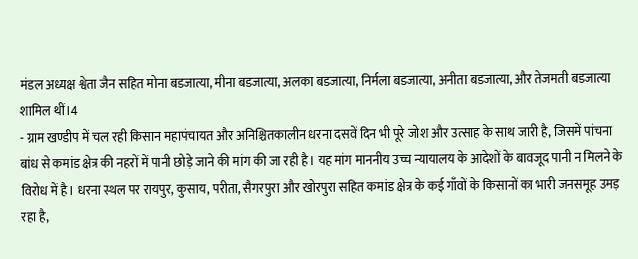मंडल अध्यक्ष श्वेता जैन सहित मोना बडजात्या, मीना बडजात्या, अलका बडजात्या, निर्मला बडजात्या, अनीता बडजात्या, और तेजमती बडजात्या शामिल थीं।4
- ग्राम खण्डीप में चल रही किसान महापंचायत और अनिश्चितकालीन धरना दसवें दिन भी पूरे जोश और उत्साह के साथ जारी है, जिसमें पांचना बांध से कमांड क्षेत्र की नहरों में पानी छोड़े जाने की मांग की जा रही है। यह मांग माननीय उच्च न्यायालय के आदेशों के बावजूद पानी न मिलने के विरोध में है। धरना स्थल पर रायपुर, कुसाय, परीता, सैगरपुरा और खोरपुरा सहित कमांड क्षेत्र के कई गाँवों के किसानों का भारी जनसमूह उमड़ रहा है,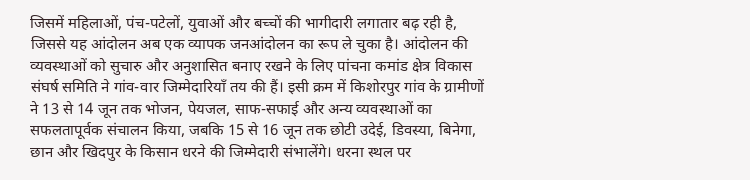जिसमें महिलाओं, पंच-पटेलों, युवाओं और बच्चों की भागीदारी लगातार बढ़ रही है, जिससे यह आंदोलन अब एक व्यापक जनआंदोलन का रूप ले चुका है। आंदोलन की व्यवस्थाओं को सुचारु और अनुशासित बनाए रखने के लिए पांचना कमांड क्षेत्र विकास संघर्ष समिति ने गांव-वार जिम्मेदारियाँ तय की हैं। इसी क्रम में किशोरपुर गांव के ग्रामीणों ने 13 से 14 जून तक भोजन, पेयजल, साफ-सफाई और अन्य व्यवस्थाओं का सफलतापूर्वक संचालन किया, जबकि 15 से 16 जून तक छोटी उदेई, डिवस्या, बिनेगा, छान और खिदपुर के किसान धरने की जिम्मेदारी संभालेंगे। धरना स्थल पर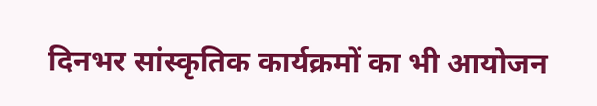दिनभर सांस्कृतिक कार्यक्रमों का भी आयोजन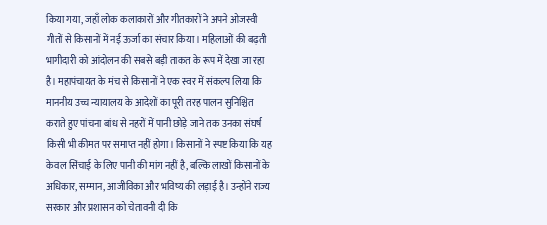किया गया, जहाँ लोक कलाकारों और गीतकारों ने अपने ओजस्वी गीतों से किसानों में नई ऊर्जा का संचार किया। महिलाओं की बढ़ती भागीदारी को आंदोलन की सबसे बड़ी ताकत के रूप में देखा जा रहा है। महापंचायत के मंच से किसानों ने एक स्वर में संकल्प लिया कि माननीय उच्च न्यायालय के आदेशों का पूरी तरह पालन सुनिश्चित कराते हुए पांचना बांध से नहरों में पानी छोड़े जाने तक उनका संघर्ष किसी भी कीमत पर समाप्त नहीं होगा। किसानों ने स्पष्ट किया कि यह केवल सिंचाई के लिए पानी की मांग नहीं है, बल्कि लाखों किसानों के अधिकार, सम्मान, आजीविका और भविष्य की लड़ाई है। उन्होंने राज्य सरकार और प्रशासन को चेतावनी दी कि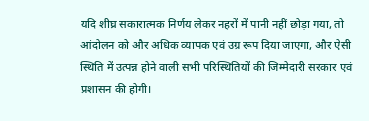यदि शीघ्र सकारात्मक निर्णय लेकर नहरों में पानी नहीं छोड़ा गया, तो आंदोलन को और अधिक व्यापक एवं उग्र रूप दिया जाएगा, और ऐसी स्थिति में उत्पन्न होने वाली सभी परिस्थितियों की जिम्मेदारी सरकार एवं प्रशासन की होगी।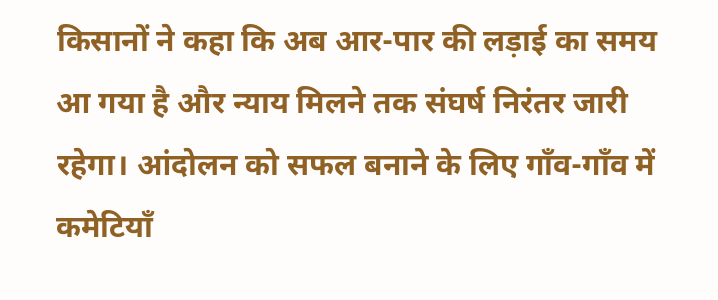किसानों ने कहा कि अब आर-पार की लड़ाई का समय आ गया है और न्याय मिलने तक संघर्ष निरंतर जारी रहेगा। आंदोलन को सफल बनाने के लिए गाँव-गाँव में कमेटियाँ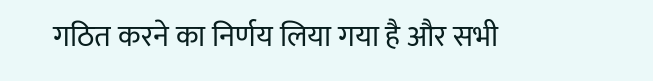गठित करने का निर्णय लिया गया है और सभी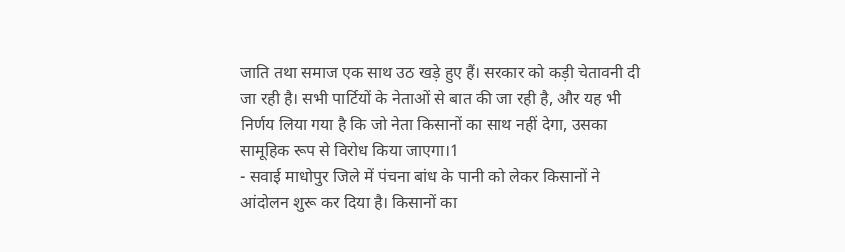जाति तथा समाज एक साथ उठ खड़े हुए हैं। सरकार को कड़ी चेतावनी दी जा रही है। सभी पार्टियों के नेताओं से बात की जा रही है, और यह भी निर्णय लिया गया है कि जो नेता किसानों का साथ नहीं देगा, उसका सामूहिक रूप से विरोध किया जाएगा।1
- सवाई माधोपुर जिले में पंचना बांध के पानी को लेकर किसानों ने आंदोलन शुरू कर दिया है। किसानों का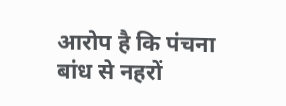आरोप है कि पंचना बांध से नहरों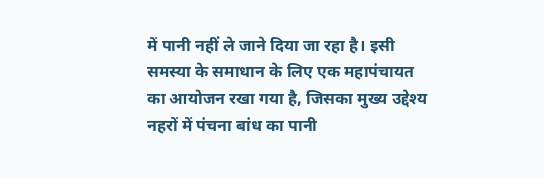में पानी नहीं ले जाने दिया जा रहा है। इसी समस्या के समाधान के लिए एक महापंचायत का आयोजन रखा गया है, जिसका मुख्य उद्देश्य नहरों में पंचना बांध का पानी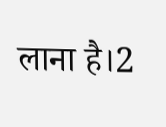लाना है।2